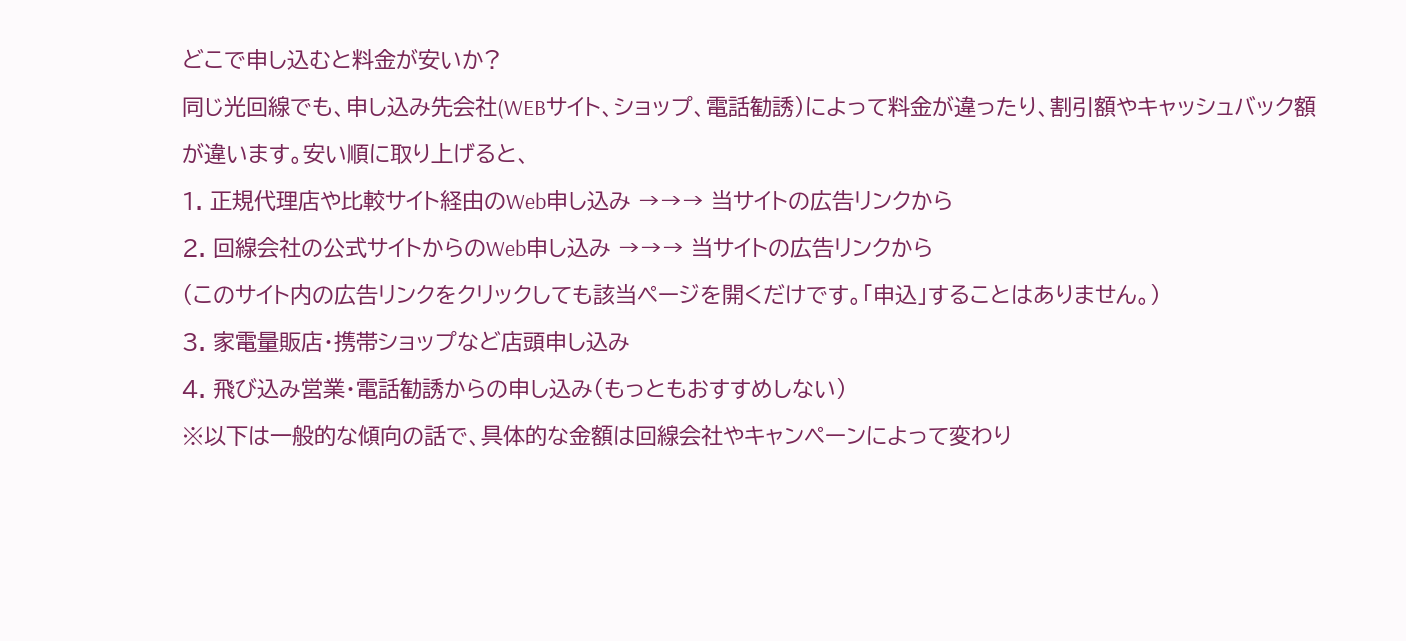どこで申し込むと料金が安いか?
同じ光回線でも、申し込み先会社(WEBサイト、ショップ、電話勧誘)によって料金が違ったり、割引額やキャッシュバック額が違います。安い順に取り上げると、
1. 正規代理店や比較サイト経由のWeb申し込み →→→ 当サイトの広告リンクから
2. 回線会社の公式サイトからのWeb申し込み →→→ 当サイトの広告リンクから
(このサイト内の広告リンクをクリックしても該当ページを開くだけです。「申込」することはありません。)
3. 家電量販店・携帯ショップなど店頭申し込み
4. 飛び込み営業・電話勧誘からの申し込み(もっともおすすめしない)
※以下は一般的な傾向の話で、具体的な金額は回線会社やキャンペーンによって変わり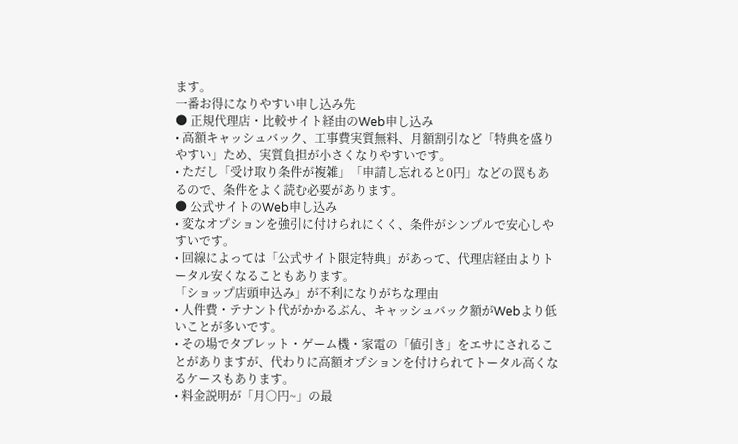ます。
一番お得になりやすい申し込み先
● 正規代理店・比較サイト経由のWeb申し込み
• 高額キャッシュバック、工事費実質無料、月額割引など「特典を盛りやすい」ため、実質負担が小さくなりやすいです。
• ただし「受け取り条件が複雑」「申請し忘れると0円」などの罠もあるので、条件をよく読む必要があります。
● 公式サイトのWeb申し込み
• 変なオプションを強引に付けられにくく、条件がシンプルで安心しやすいです。
• 回線によっては「公式サイト限定特典」があって、代理店経由よりトータル安くなることもあります。
「ショップ店頭申込み」が不利になりがちな理由
• 人件費・テナント代がかかるぶん、キャッシュバック額がWebより低いことが多いです。
• その場でタブレット・ゲーム機・家電の「値引き」をエサにされることがありますが、代わりに高額オプションを付けられてトータル高くなるケースもあります。
• 料金説明が「月○円~」の最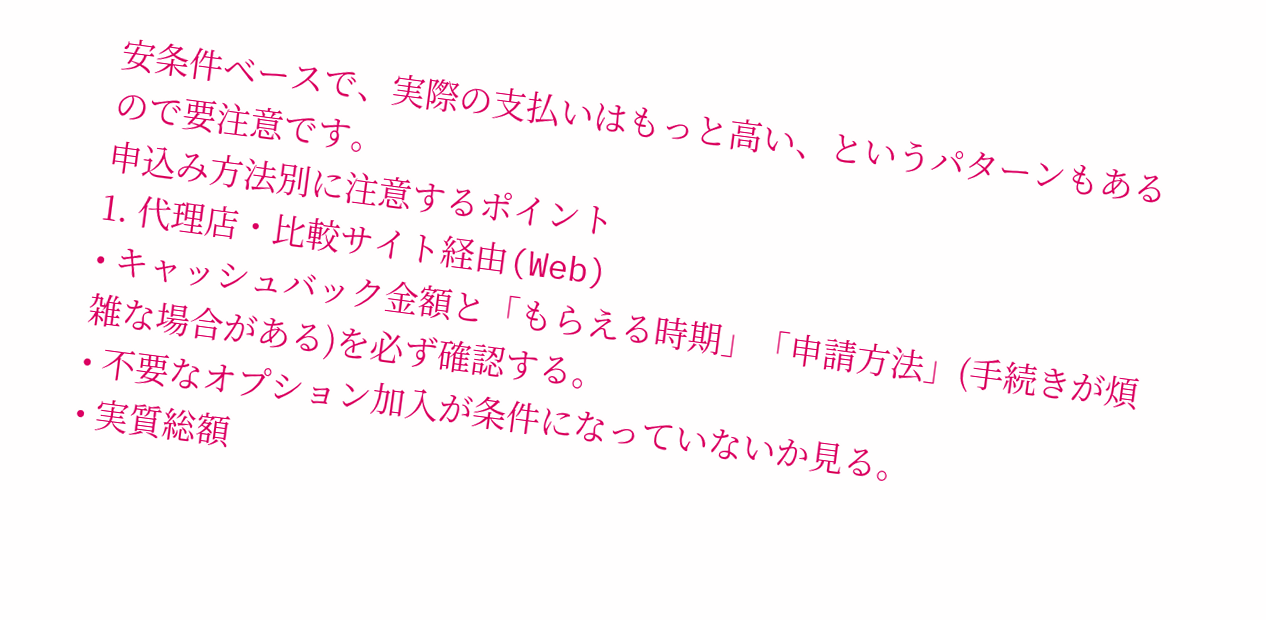安条件ベースで、実際の支払いはもっと高い、というパターンもあるので要注意です。
申込み方法別に注意するポイント
1. 代理店・比較サイト経由(Web)
• キャッシュバック金額と「もらえる時期」「申請方法」(手続きが煩雑な場合がある)を必ず確認する。
• 不要なオプション加入が条件になっていないか見る。
• 実質総額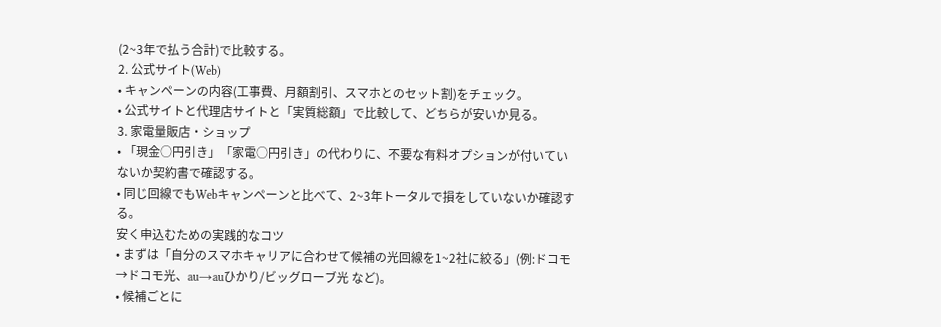(2~3年で払う合計)で比較する。
2. 公式サイト(Web)
• キャンペーンの内容(工事費、月額割引、スマホとのセット割)をチェック。
• 公式サイトと代理店サイトと「実質総額」で比較して、どちらが安いか見る。
3. 家電量販店・ショップ
• 「現金○円引き」「家電○円引き」の代わりに、不要な有料オプションが付いていないか契約書で確認する。
• 同じ回線でもWebキャンペーンと比べて、2~3年トータルで損をしていないか確認する。
安く申込むための実践的なコツ
• まずは「自分のスマホキャリアに合わせて候補の光回線を1~2社に絞る」(例:ドコモ→ドコモ光、au→auひかり/ビッグローブ光 など)。
• 候補ごとに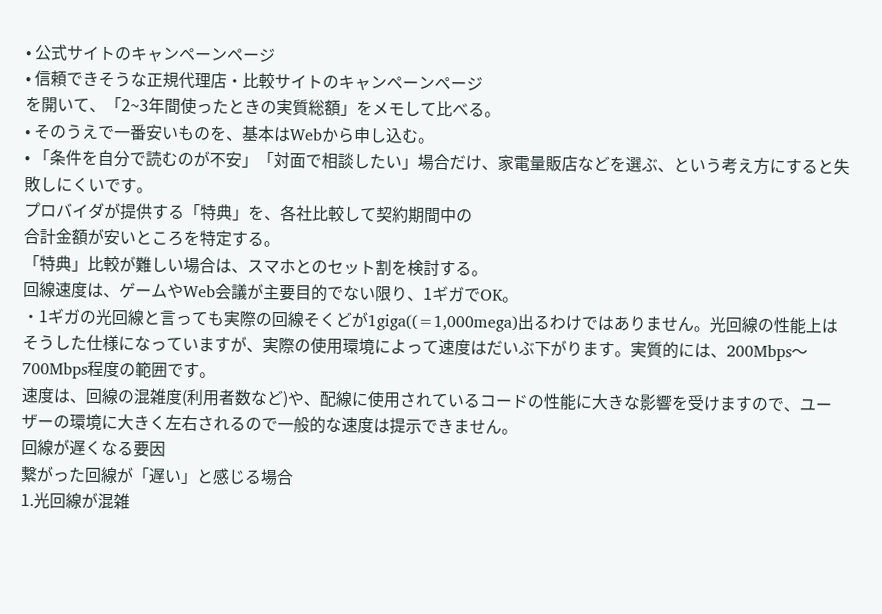• 公式サイトのキャンペーンページ
• 信頼できそうな正規代理店・比較サイトのキャンペーンページ
を開いて、「2~3年間使ったときの実質総額」をメモして比べる。
• そのうえで一番安いものを、基本はWebから申し込む。
• 「条件を自分で読むのが不安」「対面で相談したい」場合だけ、家電量販店などを選ぶ、という考え方にすると失敗しにくいです。
プロバイダが提供する「特典」を、各社比較して契約期間中の
合計金額が安いところを特定する。
「特典」比較が難しい場合は、スマホとのセット割を検討する。
回線速度は、ゲームやWeb会議が主要目的でない限り、1ギガでOK。
・1ギガの光回線と言っても実際の回線そくどが1giga((=1,000mega)出るわけではありません。光回線の性能上はそうした仕様になっていますが、実際の使用環境によって速度はだいぶ下がります。実質的には、200Mbps〜700Mbps程度の範囲です。
速度は、回線の混雑度(利用者数など)や、配線に使用されているコードの性能に大きな影響を受けますので、ユーザーの環境に大きく左右されるので一般的な速度は提示できません。
回線が遅くなる要因
繋がった回線が「遅い」と感じる場合
1.光回線が混雑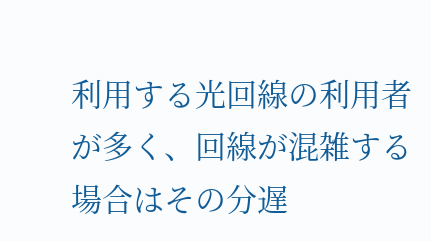利用する光回線の利用者が多く、回線が混雑する場合はその分遅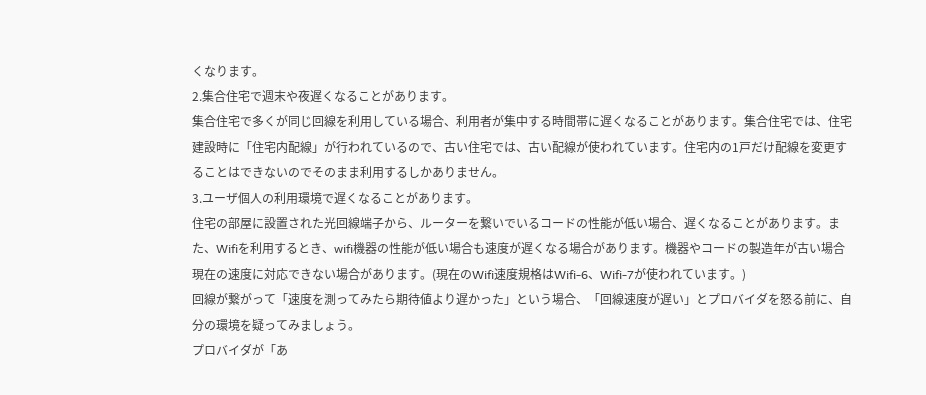くなります。
2.集合住宅で週末や夜遅くなることがあります。
集合住宅で多くが同じ回線を利用している場合、利用者が集中する時間帯に遅くなることがあります。集合住宅では、住宅建設時に「住宅内配線」が行われているので、古い住宅では、古い配線が使われています。住宅内の1戸だけ配線を変更することはできないのでそのまま利用するしかありません。
3.ユーザ個人の利用環境で遅くなることがあります。
住宅の部屋に設置された光回線端子から、ルーターを繋いでいるコードの性能が低い場合、遅くなることがあります。また、Wifiを利用するとき、wifi機器の性能が低い場合も速度が遅くなる場合があります。機器やコードの製造年が古い場合現在の速度に対応できない場合があります。(現在のWifi速度規格はWifi-6、Wifi-7が使われています。)
回線が繋がって「速度を測ってみたら期待値より遅かった」という場合、「回線速度が遅い」とプロバイダを怒る前に、自分の環境を疑ってみましょう。
プロバイダが「あ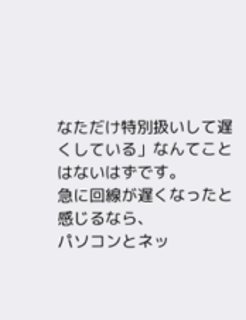なただけ特別扱いして遅くしている」なんてことはないはずです。
急に回線が遅くなったと感じるなら、
パソコンとネッ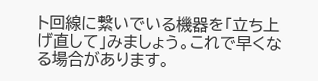ト回線に繋いでいる機器を「立ち上げ直して」みましょう。これで早くなる場合があります。